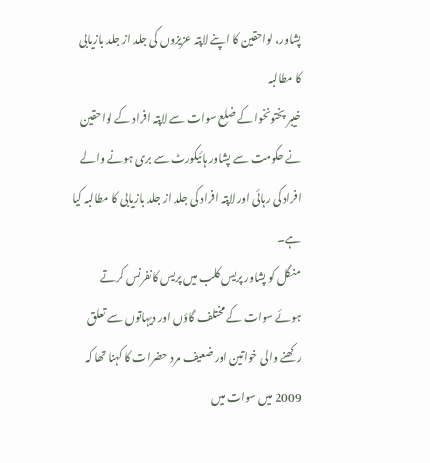پشاور، لواحقین کا اپنے لاپتہ عزیزوں کی جلد از جلد بازیابی کا مطالبہ
خیبر پختونخوا کے ضلع سوات سے لاپتہ افراد کے لواحقین نے حکومت سے پشاور ہائیکورٹ سے بری ہونے والے افراد کی رہائی اور لاپتہ افراد کی جلد از جلد بازیابی کا مطالبہ کیا ہے۔
منگل کو پشاور پریس کلب میں پریس کانفرنس کرتے ہوئے سوات کے مختلف گاؤں اور دیہاتوں سے تعلق رکھنے والی خواتین اور ضعیف مرد حضرات کا کہنا تھا کہ 2009 میں سوات میں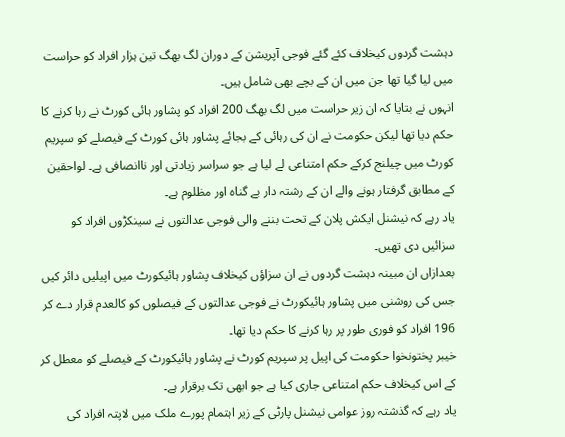دہشت گردوں کیخلاف کئے گئے فوجی آپریشن کے دوران لگ بھگ تین ہزار افراد کو حراست میں لیا گیا تھا جن میں ان کے بچے بھی شامل ہیں۔
انہوں نے بتایا کہ ان زیر حراست میں لگ بھگ 200 افراد کو پشاور ہائی کورٹ نے رہا کرنے کا حکم دیا تھا لیکن حکومت نے ان کی رہائی کے بجائے پشاور ہائی کورٹ کے فیصلے کو سپریم کورٹ میں چیلنج کرکے حکم امتناعی لے لیا ہے جو سراسر زیادتی اور ناانصافی ہے۔ لواحقین کے مطابق گرفتار ہونے والے ان کے رشتہ دار بے گناہ اور مظلوم ہے۔
یاد رہے کہ نیشنل ایکش پلان کے تحت بننے والی فوجی عدالتوں نے سینکڑوں افراد کو سزائیں دی تھیں۔
بعدازاں ان مبینہ دہشت گردوں نے ان سزاؤں کیخلاف پشاور ہائیکورٹ میں اپیلیں دائر کیں جس کی روشنی میں پشاور ہائیکورٹ نے فوجی عدالتوں کے فیصلوں کو کالعدم قرار دے کر 196 افراد کو فوری طور پر رہا کرنے کا حکم دیا تھا۔
خیبر پختونخوا حکومت کی اپیل پر سپریم کورٹ نے پشاور ہائیکورٹ کے فیصلے کو معطل کر کے اس کیخلاف حکم امتناعی جاری کیا ہے جو ابھی تک برقرار ہے۔
یاد رہے کہ گذشتہ روز عوامی نیشنل پارٹی کے زیر اہتمام پورے ملک میں لاپتہ افراد کی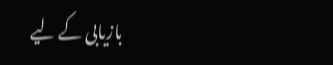بازیابی کے لیے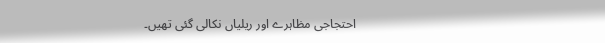احتجاجی مظاہرے اور ریلیاں نکالی گئی تھیں۔